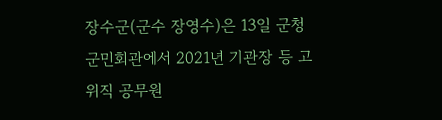장수군(군수 장영수)은 13일 군청 군민회관에서 2021년 기관장 등 고위직 공무원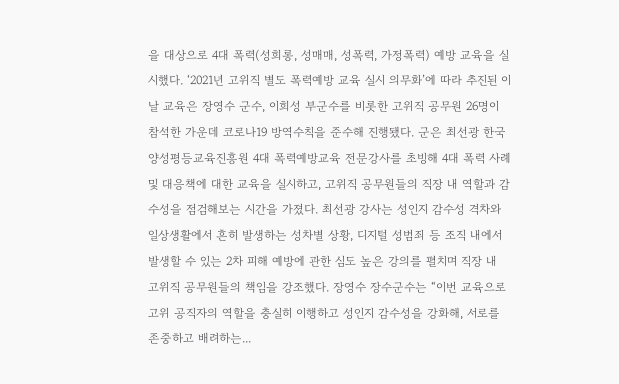을 대상으로 4대 폭력(성희롱, 성매매, 성폭력, 가정폭력) 예방 교육을 실시했다. ‘2021년 고위직 별도 폭력예방 교육 실시 의무화’에 따라 추진된 이날 교육은 장영수 군수, 이희성 부군수를 비롯한 고위직 공무원 26명이 참석한 가운데 코로나19 방역수칙을 준수해 진행됐다. 군은 최선광 한국양성평등교육진흥원 4대 폭력예방교육 전문강사를 초빙해 4대 폭력 사례 및 대응책에 대한 교육을 실시하고, 고위직 공무원들의 직장 내 역할과 감수성을 점검해보는 시간을 가졌다. 최선광 강사는 성인지 감수성 격차와 일상생활에서 흔히 발생하는 성차별 상황, 디지털 성범죄 등 조직 내에서 발생할 수 있는 2차 피해 예방에 관한 심도 높은 강의를 펼치며 직장 내 고위직 공무원들의 책임을 강조했다. 장영수 장수군수는 “이번 교육으로 고위 공직자의 역할을 충실히 이행하고 성인지 감수성을 강화해, 서로를 존중하고 배려하는...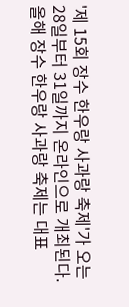'제 15회 장수 한우랑 사과랑 축제'가 오는 28일부터 31일까지 온라인으로 개최된다. 올해 장수 한우랑 사과랑 축제는 대표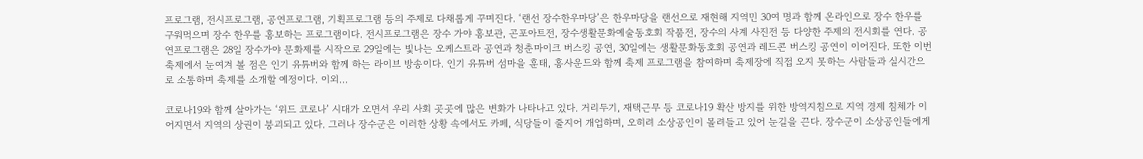프로그램, 전시프로그램, 공연프로그램, 기획프로그램 등의 주제로 다채롭게 꾸며진다. ‘랜선 장수한우마당’은 한우마당을 랜선으로 재현해 지역민 30여 명과 함께 온라인으로 장수 한우를 구워먹으며 장수 한우를 홍보하는 프로그램이다. 전시프로그램은 장수 가야 홍보관, 곤포아트전, 장수생활문화예술동호회 작품전, 장수의 사계 사진전 등 다양한 주제의 전시회를 연다. 공연프로그램은 28일 장수가야 문화제를 시작으로 29일에는 빛나는 오케스트라 공연과 청춘마이크 버스킹 공연, 30일에는 생활문화동호회 공연과 레드콘 버스킹 공연이 이어진다. 또한 이번 축제에서 눈여겨 볼 점은 인기 유튜버와 함께 하는 라이브 방송이다. 인기 유튜버 섬마을 훈태, 홍사운드와 함께 축제 프로그램을 참여하며 축제장에 직접 오지 못하는 사람들과 실시간으로 소통하며 축제를 소개할 예정이다. 이외...

코로나19와 함께 살아가는 ‘위드 코로나’ 시대가 오면서 우리 사회 곳곳에 많은 변화가 나타나고 있다. 거리두기, 재택근무 등 코로나19 확산 방지를 위한 방역지침으로 지역 경제 침체가 이어지면서 지역의 상권이 붕괴되고 있다. 그러나 장수군은 이러한 상황 속에서도 카페, 식당들이 줄지어 개업하며, 오히려 소상공인이 몰려들고 있어 눈길을 끈다. 장수군이 소상공인들에게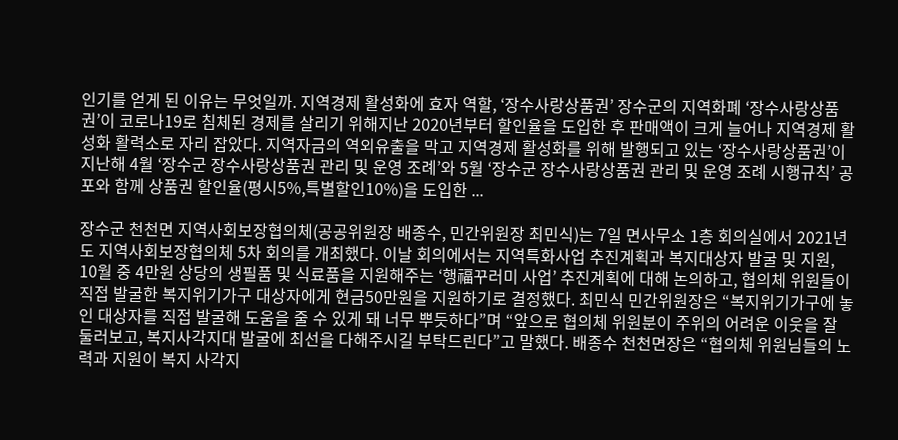인기를 얻게 된 이유는 무엇일까. 지역경제 활성화에 효자 역할, ‘장수사랑상품권’ 장수군의 지역화폐 ‘장수사랑상품권’이 코로나19로 침체된 경제를 살리기 위해지난 2020년부터 할인율을 도입한 후 판매액이 크게 늘어나 지역경제 활성화 활력소로 자리 잡았다. 지역자금의 역외유출을 막고 지역경제 활성화를 위해 발행되고 있는 ‘장수사랑상품권’이 지난해 4월 ‘장수군 장수사랑상품권 관리 및 운영 조례’와 5월 ‘장수군 장수사랑상품권 관리 및 운영 조례 시행규칙’ 공포와 함께 상품권 할인율(평시5%,특별할인10%)을 도입한 ...

장수군 천천면 지역사회보장협의체(공공위원장 배종수, 민간위원장 최민식)는 7일 면사무소 1층 회의실에서 2021년도 지역사회보장협의체 5차 회의를 개최했다. 이날 회의에서는 지역특화사업 추진계획과 복지대상자 발굴 및 지원, 10월 중 4만원 상당의 생필품 및 식료품을 지원해주는 ‘행福꾸러미 사업’ 추진계획에 대해 논의하고, 협의체 위원들이 직접 발굴한 복지위기가구 대상자에게 현금50만원을 지원하기로 결정했다. 최민식 민간위원장은 “복지위기가구에 놓인 대상자를 직접 발굴해 도움을 줄 수 있게 돼 너무 뿌듯하다”며 “앞으로 협의체 위원분이 주위의 어려운 이웃을 잘 둘러보고, 복지사각지대 발굴에 최선을 다해주시길 부탁드린다”고 말했다. 배종수 천천면장은 “협의체 위원님들의 노력과 지원이 복지 사각지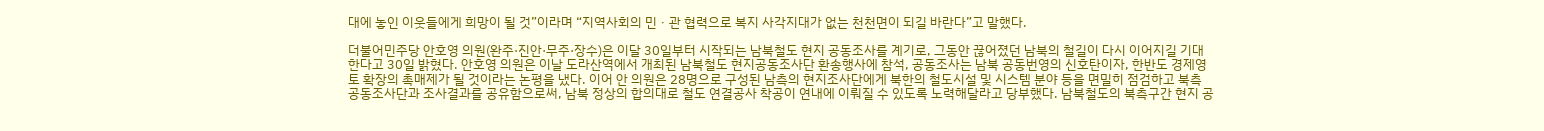대에 놓인 이웃들에게 희망이 될 것”이라며 “지역사회의 민ㆍ관 협력으로 복지 사각지대가 없는 천천면이 되길 바란다”고 말했다.

더불어민주당 안호영 의원(완주·진안·무주·장수)은 이달 30일부터 시작되는 남북철도 현지 공동조사를 계기로, 그동안 끊어졌던 남북의 철길이 다시 이어지길 기대한다고 30일 밝혔다. 안호영 의원은 이날 도라산역에서 개최된 남북철도 현지공동조사단 환송행사에 참석, 공동조사는 남북 공동번영의 신호탄이자, 한반도 경제영토 확장의 촉매제가 될 것이라는 논평을 냈다. 이어 안 의원은 28명으로 구성된 남측의 현지조사단에게 북한의 철도시설 및 시스템 분야 등을 면밀히 점검하고 북측 공동조사단과 조사결과를 공유함으로써, 남북 정상의 합의대로 철도 연결공사 착공이 연내에 이뤄질 수 있도록 노력해달라고 당부했다. 남북철도의 북측구간 현지 공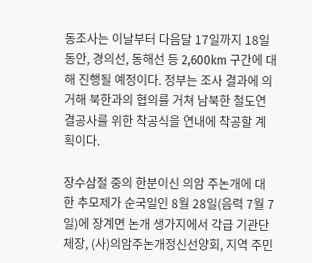동조사는 이날부터 다음달 17일까지 18일 동안, 경의선, 동해선 등 2,600km 구간에 대해 진행될 예정이다. 정부는 조사 결과에 의거해 북한과의 협의를 거쳐 남북한 철도연결공사를 위한 착공식을 연내에 착공할 계획이다.

장수삼절 중의 한분이신 의암 주논개에 대한 추모제가 순국일인 8월 28일(음력 7월 7일)에 장계면 논개 생가지에서 각급 기관단체장, (사)의암주논개정신선양회, 지역 주민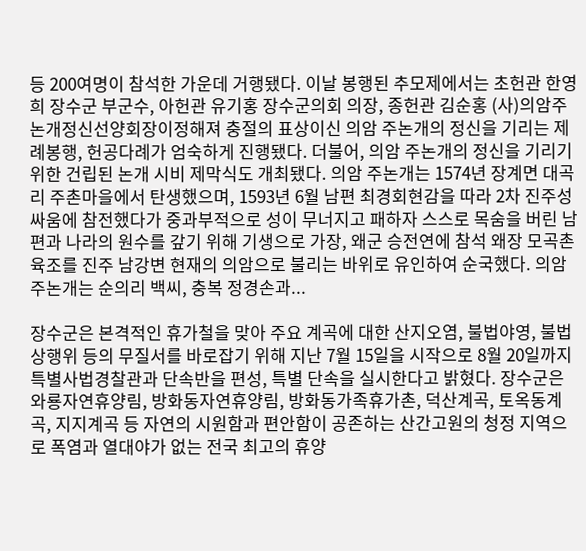등 200여명이 참석한 가운데 거행됐다. 이날 봉행된 추모제에서는 초헌관 한영희 장수군 부군수, 아헌관 유기홍 장수군의회 의장, 종헌관 김순홍 (사)의암주논개정신선양회장이정해져 충절의 표상이신 의암 주논개의 정신을 기리는 제례봉행, 헌공다례가 엄숙하게 진행됐다. 더불어, 의암 주논개의 정신을 기리기 위한 건립된 논개 시비 제막식도 개최됐다. 의암 주논개는 1574년 장계면 대곡리 주촌마을에서 탄생했으며, 1593년 6월 남편 최경회현감을 따라 2차 진주성싸움에 참전했다가 중과부적으로 성이 무너지고 패하자 스스로 목숨을 버린 남편과 나라의 원수를 갚기 위해 기생으로 가장, 왜군 승전연에 참석 왜장 모곡촌육조를 진주 남강변 현재의 의암으로 불리는 바위로 유인하여 순국했다. 의암주논개는 순의리 백씨, 충복 정경손과...

장수군은 본격적인 휴가철을 맞아 주요 계곡에 대한 산지오염, 불법야영, 불법 상행위 등의 무질서를 바로잡기 위해 지난 7월 15일을 시작으로 8월 20일까지 특별사법경찰관과 단속반을 편성, 특별 단속을 실시한다고 밝혔다. 장수군은 와룡자연휴양림, 방화동자연휴양림, 방화동가족휴가촌, 덕산계곡, 토옥동계곡, 지지계곡 등 자연의 시원함과 편안함이 공존하는 산간고원의 청정 지역으로 폭염과 열대야가 없는 전국 최고의 휴양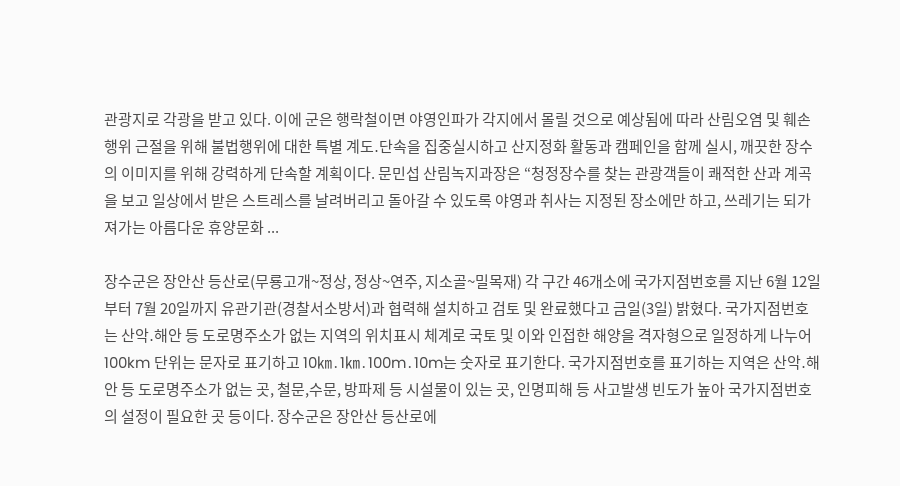관광지로 각광을 받고 있다. 이에 군은 행락철이면 야영인파가 각지에서 몰릴 것으로 예상됨에 따라 산림오염 및 훼손행위 근절을 위해 불법행위에 대한 특별 계도․단속을 집중실시하고 산지정화 활동과 캠페인을 함께 실시, 깨끗한 장수의 이미지를 위해 강력하게 단속할 계획이다. 문민섭 산림녹지과장은 “청정장수를 찾는 관광객들이 쾌적한 산과 계곡을 보고 일상에서 받은 스트레스를 날려버리고 돌아갈 수 있도록 야영과 취사는 지정된 장소에만 하고, 쓰레기는 되가져가는 아름다운 휴양문화 ...

장수군은 장안산 등산로(무룡고개~정상, 정상~연주, 지소골~밀목재) 각 구간 46개소에 국가지점번호를 지난 6월 12일부터 7월 20일까지 유관기관(경찰서소방서)과 협력해 설치하고 검토 및 완료했다고 금일(3일) 밝혔다. 국가지점번호는 산악․해안 등 도로명주소가 없는 지역의 위치표시 체계로 국토 및 이와 인접한 해양을 격자형으로 일정하게 나누어 100km 단위는 문자로 표기하고 10㎞․1㎞․100m․10m는 숫자로 표기한다. 국가지점번호를 표기하는 지역은 산악․해안 등 도로명주소가 없는 곳, 철문,수문, 방파제 등 시설물이 있는 곳, 인명피해 등 사고발생 빈도가 높아 국가지점번호의 설정이 필요한 곳 등이다. 장수군은 장안산 등산로에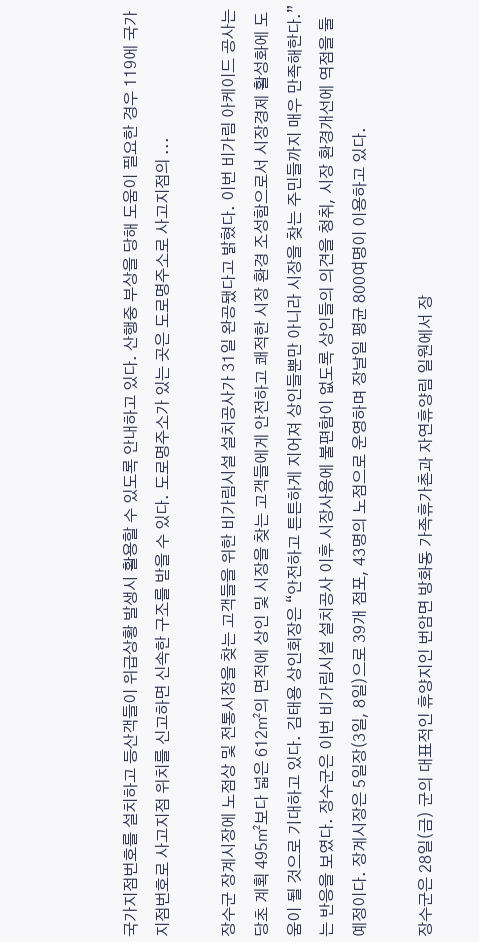국가지점번호를 설치하고 등산객들이 위급상황 발생시 활용할 수 있도록 안내하고 있다. 산행중 부상을 당해 도움이 필요한 경우 119에 국가지점번호로 사고지점 위치를 신고하면 신속한 구조를 받을 수 있다. 도로명주소가 있는 곳은 도로명주소로 사고지점의 ...

장수군 장계시장에 노점상 및 전통시장을 찾는 고객들을 위한 비가림시설 설치공사가 31일 완공됐다고 밝혔다. 이번 비가림 아케이드 공사는 당초 계획 495㎡보다 넓은 612㎡의 면적에 상인 및 시장을 찾는 고객들에게 안전하고 쾌적한 시장 환경 조성함으로서 시장경제 활성화에 도움이 될 것으로 기대하고 있다. 김태용 상인회장은 “안전하고 튼튼하게 지어져 상인들뿐만 아니라 시장을 찾는 주민들까지 매우 만족해한다.”는 반응을 보였다. 장수군은 이번 비가림시설 설치공사 이후 시장사용에 불편함이 없도록 상인들의 의견을 청취, 시장 환경개선에 역점을 둘 예정이다. 장계시장은 5일장(3일, 8일)으로 39개 점포, 43명의 노점으로 운영하며 장날일 평균 800여명이 이용하고 있다.

장수군은 28일(금) 군의 대표적인 휴양지인 번암면 방화동 가족휴가촌과 자연휴양림 일원에서 장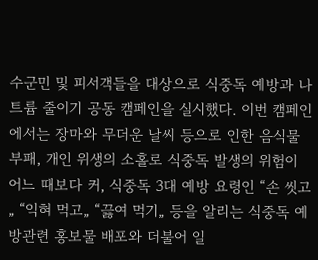수군민 및 피서객들을 대상으로 식중독 예방과 나트륨 줄이기 공동 캠페인을 실시했다. 이번 캠페인에서는 장마와 무더운 날씨 등으로 인한 음식물 부패, 개인 위생의 소홀로 식중독 발생의 위험이 어느 때보다 커, 식중독 3대 예방 요령인 “손 씻고„ “익혀 먹고„ “끓여 먹기„ 등을 알리는 식중독 예방관련 홍보물 배포와 더불어 일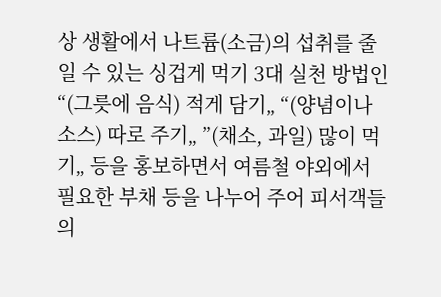상 생활에서 나트륨(소금)의 섭취를 줄일 수 있는 싱겁게 먹기 3대 실천 방법인“(그릇에 음식) 적게 담기„ “(양념이나 소스) 따로 주기„ ”(채소, 과일) 많이 먹기„ 등을 홍보하면서 여름철 야외에서 필요한 부채 등을 나누어 주어 피서객들의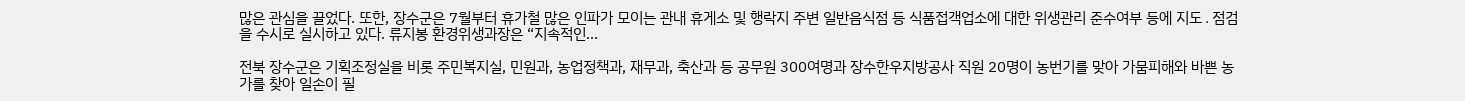많은 관심을 끌었다. 또한, 장수군은 7월부터 휴가철 많은 인파가 모이는 관내 휴게소 및 행락지 주변 일반음식점 등 식품접객업소에 대한 위생관리 준수여부 등에 지도․점검을 수시로 실시하고 있다. 류지봉 환경위생과장은 “지속적인...

전북 장수군은 기획조정실을 비롯 주민복지실, 민원과, 농업정책과, 재무과, 축산과 등 공무원 300여명과 장수한우지방공사 직원 20명이 농번기를 맞아 가뭄피해와 바쁜 농가를 찾아 일손이 필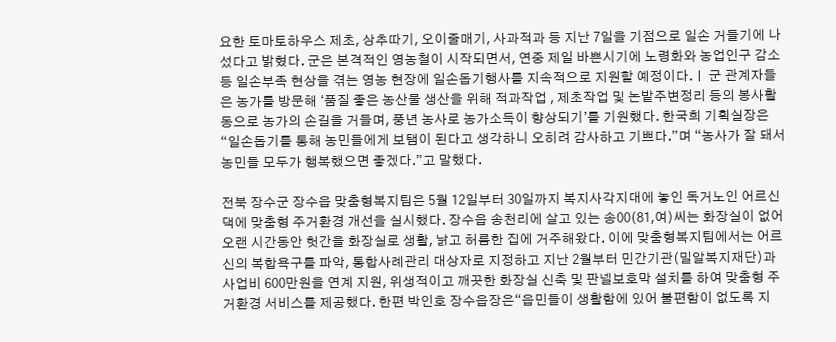요한 토마토하우스 제초, 상추따기, 오이줄매기, 사과적과 등 지난 7일을 기점으로 일손 거들기에 나섰다고 밝혔다. 군은 본격적인 영농철이 시작되면서, 연중 제일 바쁜시기에 노령화와 농업인구 감소 등 일손부족 현상을 겪는 영농 현장에 일손돕기행사를 지속적으로 지원할 예정이다.ㅣ 군 관계자들은 농가를 방문해 ‘품질 좋은 농산물 생산을 위해 적과작업 , 제초작업 및 논밭주변정리 등의 봉사활동으로 농가의 손길을 거들며, 풍년 농사로 농가소득이 향상되기’를 기원했다. 한국희 기획실장은 “일손돕기를 통해 농민들에게 보탬이 된다고 생각하니 오히려 감사하고 기쁘다.”며 “농사가 잘 돼서 농민들 모두가 행복했으면 좋겠다.”고 말했다.

전북 장수군 장수읍 맞춤형복지팀은 5월 12일부터 30일까지 복지사각지대에 놓인 독거노인 어르신댁에 맞춤형 주거환경 개선을 실시했다. 장수읍 송천리에 살고 있는 송00(81,여)씨는 화장실이 없어 오랜 시간동안 헛간을 화장실로 생활, 낡고 허름한 집에 거주해왔다. 이에 맞춤형복지팀에서는 어르신의 복합욕구를 파악, 통합사례관리 대상자로 지정하고 지난 2월부터 민간기관(밀알복지재단)과 사업비 600만원을 연계 지원, 위생적이고 깨끗한 화장실 신축 및 판넬보호막 설치를 하여 맞춤형 주거환경 서비스를 제공했다. 한편 박인호 장수읍장은“읍민들이 생활함에 있어 불편함이 없도록 지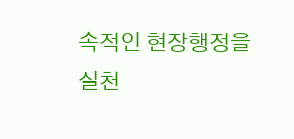속적인 현장행정을 실천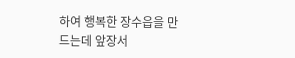하여 행복한 장수읍을 만드는데 앞장서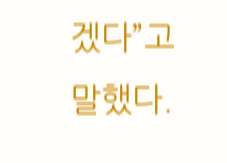겠다”고 말했다.